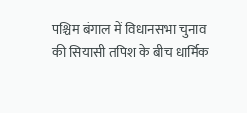पश्चिम बंगाल में विधानसभा चुनाव की सियासी तपिश के बीच धार्मिक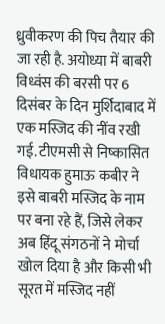ध्रुवीकरण की पिच तैयार की जा रही है. अयोध्या में बाबरी विध्वंस की बरसी पर 6 दिसंबर के दिन मुर्शिदाबाद में एक मस्जिद की नींव रखी गई. टीएमसी से निष्कासित विधायक हुमाऊ कबीर ने इसे बाबरी मस्जिद के नाम पर बना रहे हैं, जिसे लेकर अब हिंदू संगठनों ने मोर्चा खोल दिया है और किसी भी सूरत में मस्जिद नहीं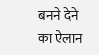बनने देने का ऐलान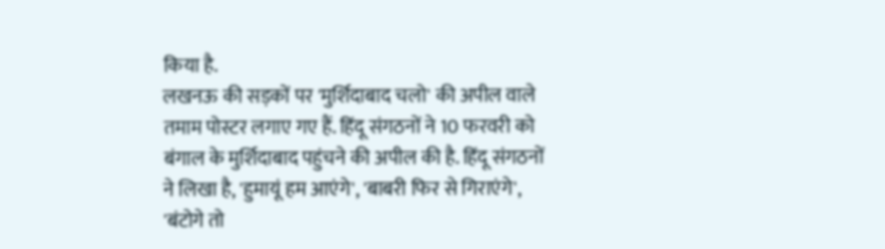किया है.
लखनऊ की सड़कों पर 'मुर्शिदाबाद चलो' की अपील वाले तमाम पोस्टर लगाए गए हैं. हिंदू संगठनों ने 10 फरवरी को बंगाल के मुर्शिदाबाद पहुंचने की अपील की है. हिंदू संगठनों ने लिखा है, 'हुमायूं हम आएंगे', 'बाबरी फिर से गिराएंगे', 'बंटोगे तो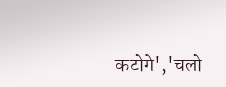कटोगे','चलो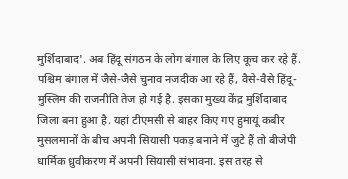मुर्शिदाबाद'. अब हिंदू संगठन के लोग बंगाल के लिए कूच कर रहे हैं.
पश्चिम बंगाल में जैसे-जैसे चुनाव नजदीक आ रहे हैं, वैसे-वैसे हिंदू-मुस्लिम की राजनीति तेज हो गई है. इसका मुख्य केंद्र मुर्शिदाबाद जिला बना हुआ है. यहां टीएमसी से बाहर किए गए हुमायूं कबीर मुसलमानों के बीच अपनी सियासी पकड़ बनाने में जुटे हैं तो बीजेपी धार्मिक ध्रुवीकरण में अपनी सियासी संभावना. इस तरह से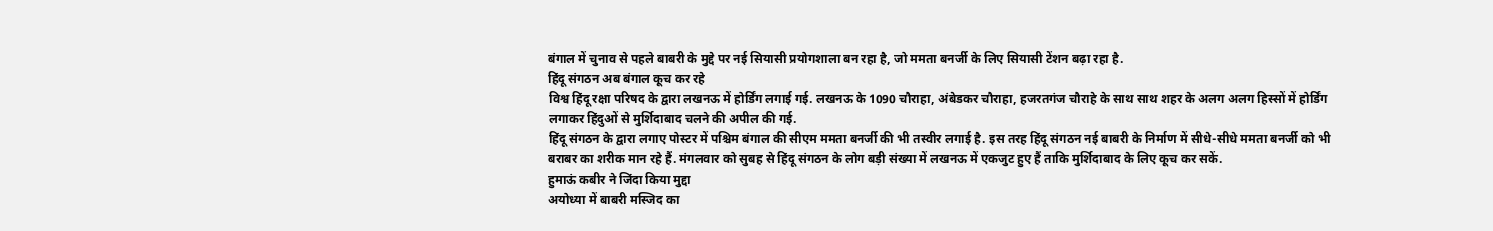बंगाल में चुनाव से पहले बाबरी के मुद्दे पर नई सियासी प्रयोगशाला बन रहा है, जो ममता बनर्जी के लिए सियासी टेंशन बढ़ा रहा है.
हिंदू संगठन अब बंगाल कूच कर रहे
विश्व हिंदू रक्षा परिषद के द्वारा लखनऊ में होर्डिंग लगाई गई. लखनऊ के 1090 चौराहा, अंबेडकर चौराहा, हजरतगंज चौराहे के साथ साथ शहर के अलग अलग हिस्सों में होर्डिंग लगाकर हिंदुओं से मुर्शिदाबाद चलने की अपील की गई.
हिंदू संगठन के द्वारा लगाए पोस्टर में पश्चिम बंगाल की सीएम ममता बनर्जी की भी तस्वीर लगाई है. इस तरह हिंदू संगठन नई बाबरी के निर्माण में सीधे-सीधे ममता बनर्जी को भी बराबर का शरीक मान रहे हैं. मंगलवार को सुबह से हिंदू संगठन के लोग बड़ी संख्या में लखनऊ में एकजुट हुए हैं ताकि मुर्शिदाबाद के लिए कूच कर सकें.
हुमाऊं कबीर ने जिंदा किया मुद्दा
अयोध्या में बाबरी मस्जिद का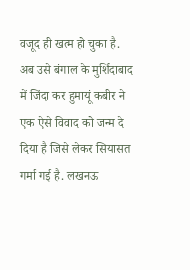वजूद ही खत्म हो चुका है. अब उसे बंगाल के मुर्शिदाबाद में जिंदा कर हुमायूं कबीर ने एक ऐसे विवाद को जन्म दे दिया है जिसे लेकर सियासत गर्मा गई है. लखनऊ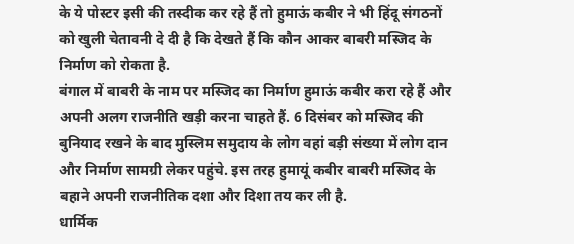के ये पोस्टर इसी की तस्दीक कर रहे हैं तो हुमाऊं कबीर ने भी हिंदू संगठनों को खुली चेतावनी दे दी है कि देखते हैं कि कौन आकर बाबरी मस्जिद के निर्माण को रोकता है.
बंगाल में बाबरी के नाम पर मस्जिद का निर्माण हुमाऊं कबीर करा रहे हैं और अपनी अलग राजनीति खड़ी करना चाहते हैं. 6 दिसंबर को मस्जिद की बुनियाद रखने के बाद मुस्लिम समुदाय के लोग वहां बड़ी संख्या में लोग दान और निर्माण सामग्री लेकर पहुंचे. इस तरह हुमायूं कबीर बाबरी मस्जिद के बहाने अपनी राजनीतिक दशा और दिशा तय कर ली है.
धार्मिक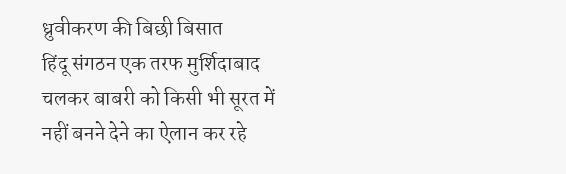ध्रुवीकरण की बिछी बिसात
हिंदू संगठन एक तरफ मुर्शिदाबाद चलकर बाबरी को किसी भी सूरत में नहीं बनने देने का ऐलान कर रहे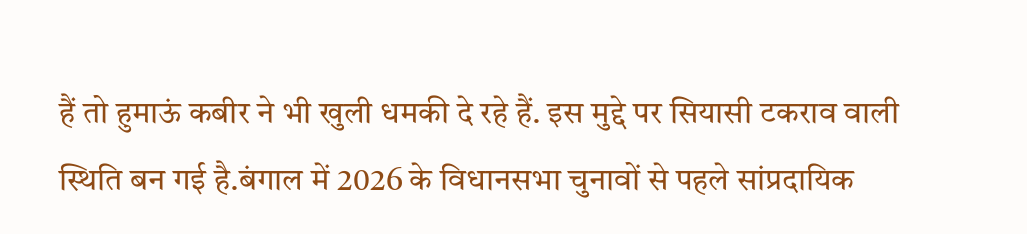हैं तो हुमाऊं कबीर ने भी खुली धमकी दे रहे हैं. इस मुद्दे पर सियासी टकराव वाली स्थिति बन गई है.बंगाल में 2026 के विधानसभा चुनावों से पहले सांप्रदायिक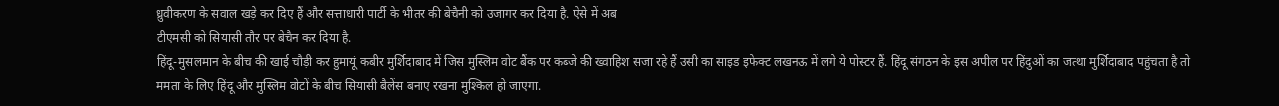ध्रुवीकरण के सवाल खड़े कर दिए हैं और सत्ताधारी पार्टी के भीतर की बेचैनी को उजागर कर दिया है. ऐसे में अब
टीएमसी को सियासी तौर पर बेचैन कर दिया है.
हिंदू-मुसलमान के बीच की खाई चौड़ी कर हुमायूं कबीर मुर्शिदाबाद में जिस मुस्लिम वोट बैंक पर कब्जे की ख्वाहिश सजा रहे हैं उसी का साइड इफेक्ट लखनऊ में लगे ये पोस्टर हैं. हिंदू संगठन के इस अपील पर हिंदुओं का जत्था मुर्शिदाबाद पहुंचता है तो ममता के लिए हिंदू और मुस्लिम वोटों के बीच सियासी बैलेंस बनाए रखना मुश्किल हो जाएगा.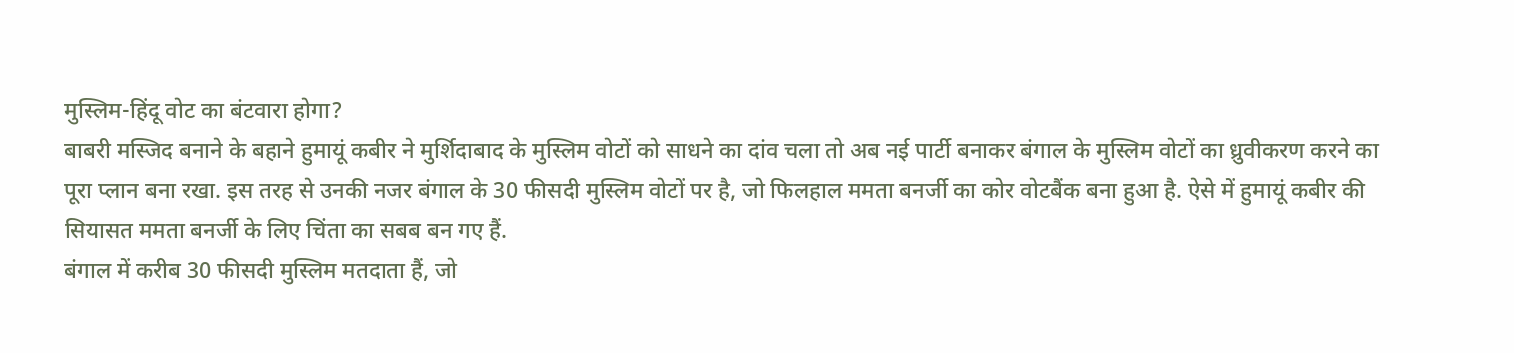मुस्लिम-हिंदू वोट का बंटवारा होगा?
बाबरी मस्जिद बनाने के बहाने हुमायूं कबीर ने मुर्शिदाबाद के मुस्लिम वोटों को साधने का दांव चला तो अब नई पार्टी बनाकर बंगाल के मुस्लिम वोटों का ध्रुवीकरण करने का पूरा प्लान बना रखा. इस तरह से उनकी नजर बंगाल के 30 फीसदी मुस्लिम वोटों पर है, जो फिलहाल ममता बनर्जी का कोर वोटबैंक बना हुआ है. ऐसे में हुमायूं कबीर की सियासत ममता बनर्जी के लिए चिंता का सबब बन गए हैं.
बंगाल में करीब 30 फीसदी मुस्लिम मतदाता हैं, जो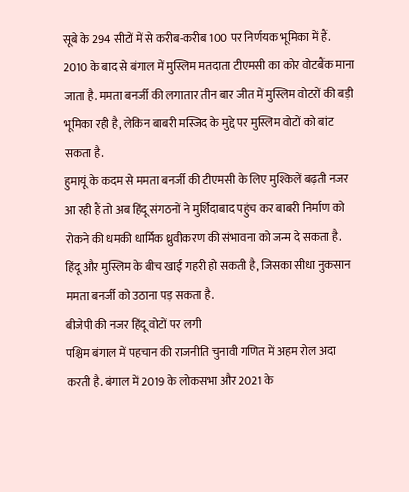सूबे के 294 सीटों में से करीब-करीब 100 पर निर्णयक भूमिका में हैं. 2010 के बाद से बंगाल में मुस्लिम मतदाता टीएमसी का कोर वोटबैंक माना जाता है. ममता बनर्जी की लगातार तीन बार जीत में मुस्लिम वोटरों की बड़ी भूमिका रही है, लेकिन बाबरी मस्जिद के मुद्दे पर मुस्लिम वोटों को बांट सकता है.
हुमायूं के कदम से ममता बनर्जी की टीएमसी के लिए मुश्किलें बढ़ती नजर आ रही हैं तो अब हिंदू संगठनों ने मुर्शिदाबाद पहुंच कर बाबरी निर्माण को रोकने की धमकी धार्मिक ध्रुवीकरण की संभावना को जन्म दे सकता है. हिंदू और मुस्लिम के बीच खाईं गहरी हो सकती है, जिसका सीधा नुकसान ममता बनर्जी को उठाना पड़ सकता है.
बीजेपी की नजर हिंदू वोटों पर लगी
पश्चिम बंगाल में पहचान की राजनीति चुनावी गणित में अहम रोल अदा करती है. बंगाल में 2019 के लोकसभा और 2021 के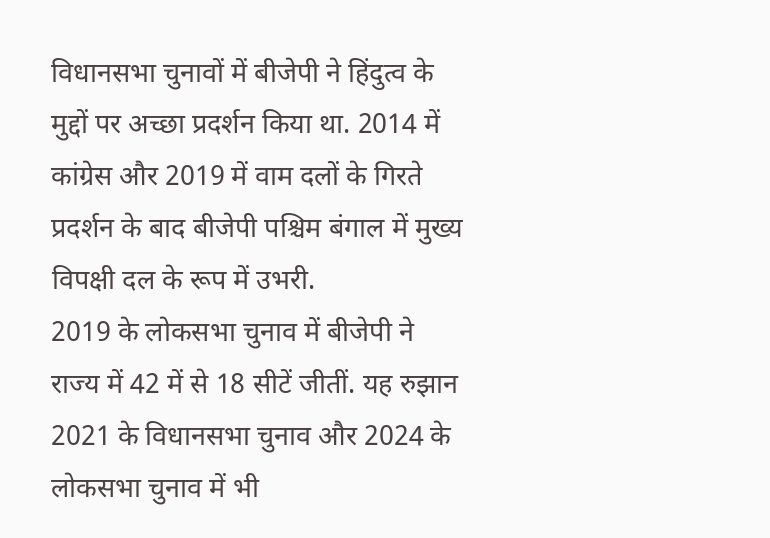विधानसभा चुनावों में बीजेपी ने हिंदुत्व के मुद्दों पर अच्छा प्रदर्शन किया था. 2014 में कांग्रेस और 2019 में वाम दलों के गिरते प्रदर्शन के बाद बीजेपी पश्चिम बंगाल में मुख्य विपक्षी दल के रूप में उभरी.
2019 के लोकसभा चुनाव में बीजेपी ने राज्य में 42 में से 18 सीटें जीतीं. यह रुझान 2021 के विधानसभा चुनाव और 2024 के लोकसभा चुनाव में भी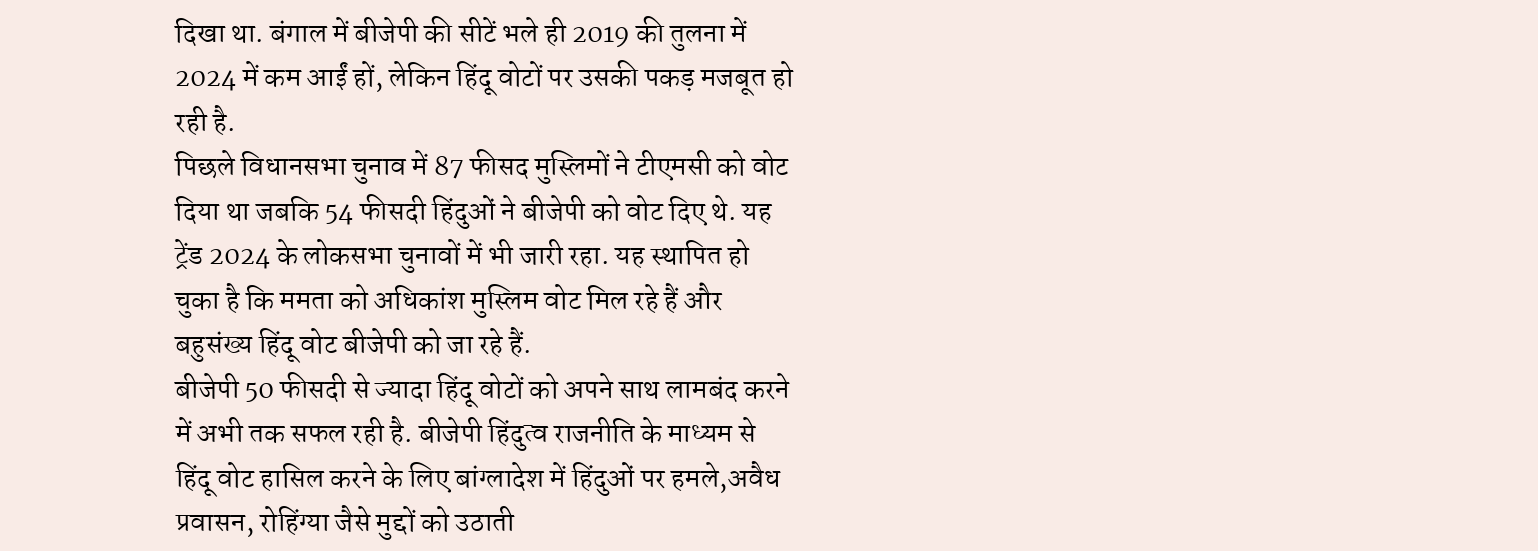दिखा था. बंगाल में बीजेपी की सीटें भले ही 2019 की तुलना में 2024 में कम आईं हों, लेकिन हिंदू वोटों पर उसकी पकड़ मजबूत हो रही है.
पिछले विधानसभा चुनाव में 87 फीसद मुस्लिमों ने टीएमसी को वोट दिया था जबकि 54 फीसदी हिंदुओं ने बीजेपी को वोट दिए थे. यह ट्रेंड 2024 के लोकसभा चुनावों में भी जारी रहा. यह स्थापित हो चुका है कि ममता को अधिकांश मुस्लिम वोट मिल रहे हैं और बहुसंख्य हिंदू वोट बीजेपी को जा रहे हैं.
बीजेपी 50 फीसदी से ज्यादा हिंदू वोटों को अपने साथ लामबंद करने में अभी तक सफल रही है. बीजेपी हिंदुत्व राजनीति के माध्यम से हिंदू वोट हासिल करने के लिए बांग्लादेश में हिंदुओं पर हमले,अवैध प्रवासन, रोहिंग्या जैसे मुद्दों को उठाती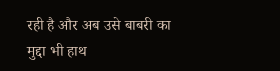रही है और अब उसे बाबरी का मुद्दा भी हाथ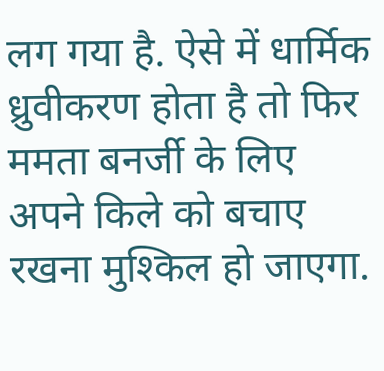लग गया है. ऐसे में धार्मिक ध्रुवीकरण होता है तो फिर ममता बनर्जी के लिए अपने किले को बचाए रखना मुश्किल हो जाएगा.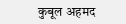कुबूल अहमद